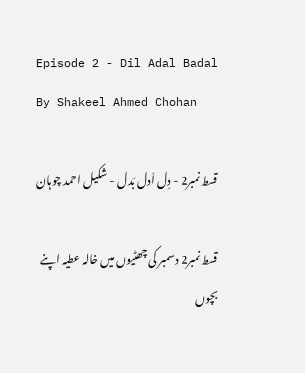Episode 2 - Dil Adal Badal By Shakeel Ahmed Chohan

قسط نمبر2 - دِل اَدل بَدل - شکیل احمد چوہان

قسط نمبر2 دسمبر کی چھٹیوں میں خالہ عطیہ اپنے بچوں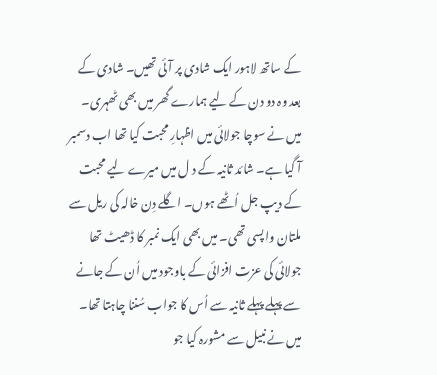کے ساتھ لاہور ایک شادی پر آئی تھیں۔ شادی کے بعد وہ دو دن کے لیے ہمارے گھر میں بھی ٹھہری۔ میں نے سوچا جولائی میں اظہارِ محبت کیا تھا اب دسمبر آ گیا ہے۔ شائد ثانیہ کے د ل میں میرے لیے محبت کے دیپ جل اُٹھے ہوں۔ اگلے دِن خالہ کی ریل سے ملتان واپسی تھی۔ میں بھی ایک نمبر کا ڈھیٹ تھا جولائی کی عزت افزائی کے باوجود میں اُن کے جانے سے پہلے پہلے ثانیہ سے اُس کا جواب سُننا چاہتا تھا۔
میں نے نبیل سے مشورہ کیا جو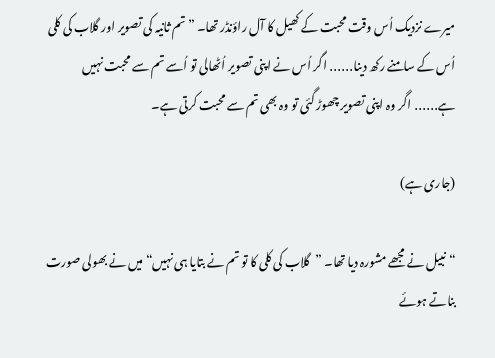میرے نزدیک اُس وقت محبت کے کھیل کا آل راؤنڈر تھا۔ ”تم ثانیہ کی تصویر اور گلاب کی کلی اُس کے سامنے رکھ دینا․․․․․․ اگر اُس نے اپنی تصویر اُٹھالی تو اُسے تم سے محبت نہیں ہے․․․․․․ اگر وہ اپنی تصویر چھوڑ گئی تو وہ بھی تم سے محبت کرتی ہے۔

(جاری ہے)

“نبیل نے مجھے مشورہ دیا تھا۔ ”گلاب کی کلی کا تو تم نے بتایا ہی نہیں“ میں نے بھولی صورت بناتے ہوئے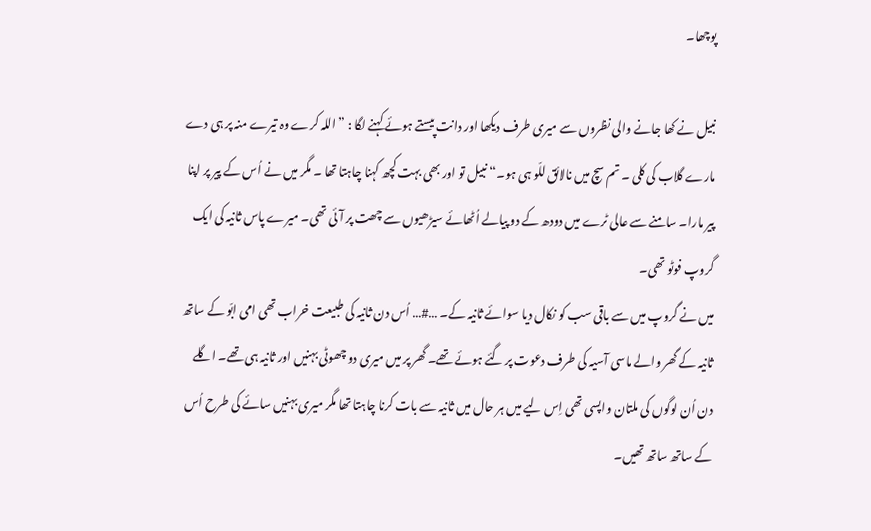پوچھا۔

نبیل نے کھا جانے والی نظروں سے میری طرف دیکھا اور دانت پیستے ہوئے کہنے لگا : ”اللہ کرے وہ تیرے منہ پر ہی دے مارے گلاب کی کلی ۔ تم سچ میں نالائق للّو ہی ہو۔“ نبیل تو اور بھی بہت کچھ کہنا چاہتا تھا ۔ مگر میں نے اُس کے پیر پر اپنا پیر مارا۔ سامنے سے عالی ٹرے میں دودھ کے دو پیالے اُٹھائے سیڑھیوں سے چھت پر آئی تھی۔ میرے پاس ثانیہ کی ایک گروپ فوٹو تھی۔
میں نے گروپ میں سے باقی سب کو نکال دیا سوائے ثانیہ کے۔ …#… اُس دن ثانیہ کی طبیعت خراب تھی امی ابّو کے ساتھ ثانیہ کے گھر والے ماسی آسیہ کی طرف دعوت پر گئے ہوئے تھے۔ گھر پر میں میری دو چھوٹی بہنیں اور ثانیہ ہی تھے۔ اگلے دن اُن لوگوں کی ملتان واپسی تھی اِس لیے میں ہر حال میں ثانیہ سے بات کرنا چاہتا تھا مگر میری بہنیں سائے کی طرح اُس کے ساتھ ساتھ تھیں۔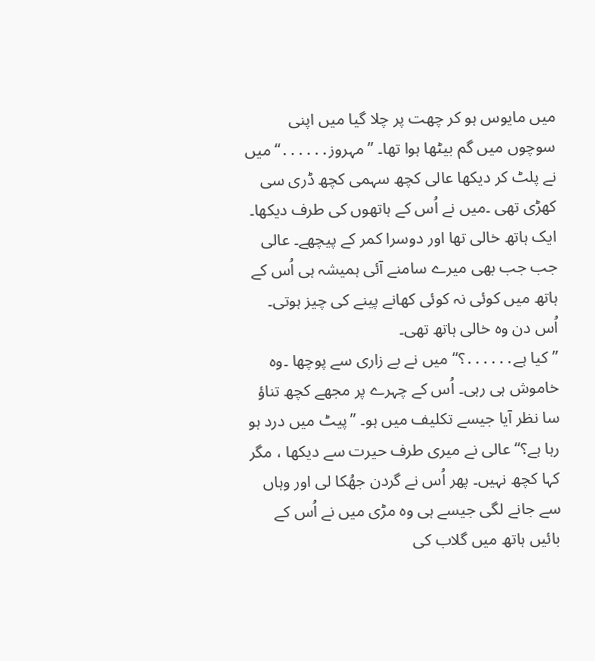میں مایوس ہو کر چھت پر چلا گیا میں اپنی سوچوں میں گم بیٹھا ہوا تھا۔ ”مہروز․․․․․․“ میں نے پلٹ کر دیکھا عالی کچھ سہمی کچھ ڈری سی کھڑی تھی ۔میں نے اُس کے ہاتھوں کی طرف دیکھا۔ ایک ہاتھ خالی تھا اور دوسرا کمر کے پیچھے۔ عالی جب جب بھی میرے سامنے آئی ہمیشہ ہی اُس کے ہاتھ میں کوئی نہ کوئی کھانے پینے کی چیز ہوتی۔ اُس دن وہ خالی ہاتھ تھی۔
”کیا ہے․․․․․․؟“ میں نے بے زاری سے پوچھا ۔وہ خاموش ہی رہی۔ اُس کے چہرے پر مجھے کچھ تناؤ سا نظر آیا جیسے تکلیف میں ہو۔ ”پیٹ میں درد ہو رہا ہے؟“ عالی نے میری طرف حیرت سے دیکھا ، مگر کہا کچھ نہیں۔ پھر اُس نے گردن جھُکا لی اور وہاں سے جانے لگی جیسے ہی وہ مڑی میں نے اُس کے بائیں ہاتھ میں گلاب کی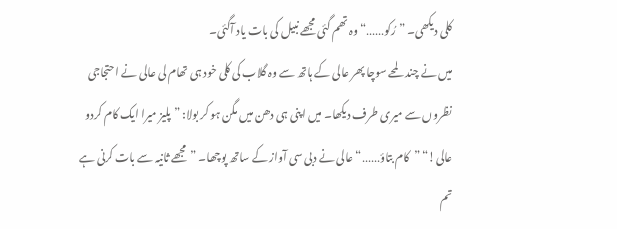کلی دیکھی۔ ”رُکو․․․․․․“ وہ تھم گئی مجھے نبیل کی بات یاد آگئی۔
میں نے چند لمحے سوچا پھر عالی کے ہاتھ سے وہ گلاب کی کلی خود ہی تھام لی عالی نے احتجاجی نظروں سے میری طرف دیکھا۔ میں اپنی ہی دھن میں مگن ہو کر بولا: ”پلیز میرا ایک کام کردو عالی!“ ”کام بتاؤ․․․․․․“ عالی نے دبی سی آواز کے ساتھ پوچھا۔ ”مجھے ثانیہ سے بات کرنی ہے تم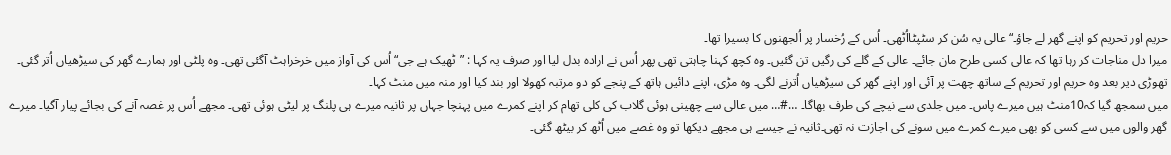حریم اور تحریم کو اپنے گھر لے جاؤ۔“عالی یہ سُن کر سٹپٹااُٹھی۔ اُس کے رُخسار پر اُلجھنوں کا بسیرا تھا۔
میرا دل مناجات کر رہا تھا کہ عالی کسی طرح مان جائے۔ عالی کے گلے کی رگیں تن گئیں۔ وہ کچھ کہنا چاہتی تھی پھر اُس نے ارادہ بدل لیا اور صرف یہ کہا : ”ٹھیک ہے جی“ اُس کی آواز میں خرخراہٹ آگئی تھی۔ وہ پلٹی اور ہمارے گھر کی سیڑھیاں اُتر گئی۔ تھوڑی دیر بعد وہ حریم اور تحریم کے ساتھ چھت پر آئی اور اپنے گھر کی سیڑھیاں اُترنے لگی۔ وہ مڑی، اپنے دائیں ہاتھ کے پنجے کو دو مرتبہ کھولا اور بند کیا اور منہ میں منٹ کہا۔
میں سمجھ گیا کہ10منٹ ہیں میرے پاس۔ میں جلدی سے نیچے کی طرف بھاگا۔ …#… میں عالی سے چھینی ہوئی گلاب کی کلی تھام کر اپنے کمرے میں پہنچا جہاں پر ثانیہ میرے ہی پلنگ پر لیٹی ہوئی تھی۔ مجھے اُس پر غصہ آنے کی بجائے پیار آگیا۔ میرے گھر والوں میں سے کسی کو بھی میرے کمرے میں سونے کی اجازت نہ تھی۔ثانیہ نے جیسے ہی مجھے دیکھا تو وہ غصے میں اُٹھ کر بیٹھ گئی۔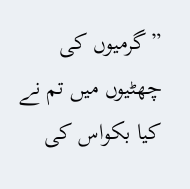”گرمیوں کی چھٹیوں میں تم نے کیا بکواس کی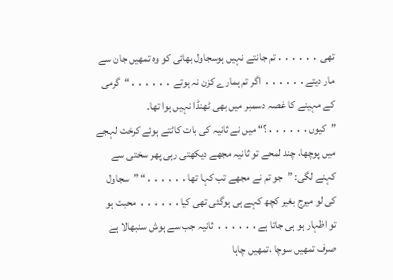تھی ․․․․․․تم جانتے نہیں ہوسجاول بھائی کو وہ تمھیں جان سے مار دیتے․․․․․․ اگر تم ہمارے کزن نہ ہوتے ․․․․․․“گرمی کے مہینے کا غصہ دسمبر میں بھی ٹھنڈا نہیں ہوا تھا۔ ”کیوں․․․․․․؟“ میں نے ثانیہ کی بات کاٹتے ہوئے کرخت لہجے میں پوچھا، چند لمحے تو ثانیہ مجھے دیکھتی رہی پھر سختی سے کہنے لگی: ”جو تم نے مجھے تب کہا تھا․․․․․․“ ”سجاول کی لو میرج بغیر کچھ کہے ہی ہوگئی تھی کیا․․․․․․ محبت ہو تو اظہار ہو ہی جاتا ہے․․․․․․ ثانیہ جب سے ہوش سنبھالا ہے صرف تمھیں سوچا ،تمھیں چاہا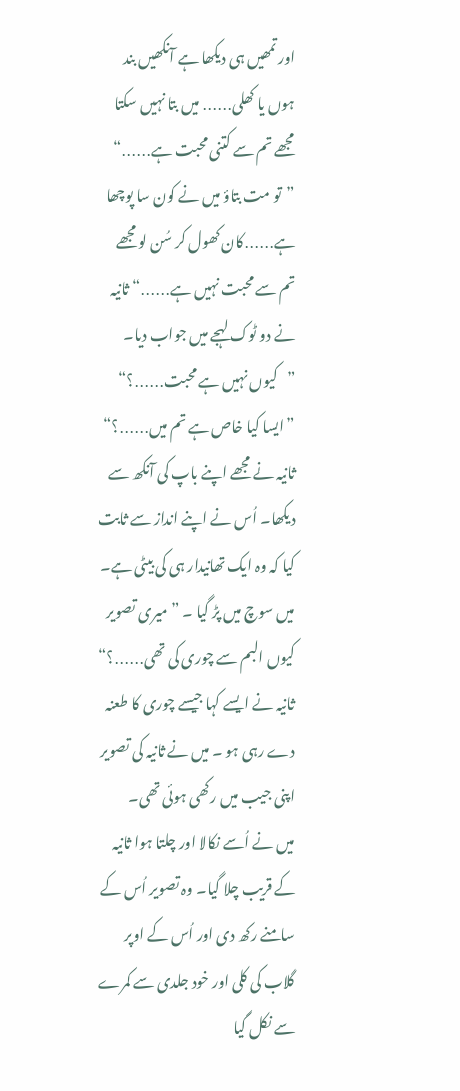اور تمھیں ہی دیکھا ہے آنکھیں بند ہوں یا کھلی․․․․․․ میں بتا نہیں سکتا مجھے تم سے کتنی محبت ہے․․․․․․“ ”تو مت بتاؤ میں نے کون سا پوچھا ہے․․․․․․کان کھول کر سُن لو مجھے تم سے محبت نہیں ہے․․․․․․“ ثانیہ نے دو ٹوک لہجے میں جواب دیا۔
”کیوں نہیں ہے محبت․․․․․․؟“ ”ایسا کیا خاص ہے تم میں․․․․․․؟“ ثانیہ نے مجھے اپنے باپ کی آنکھ سے دیکھا۔ اُس نے اپنے انداز سے ثابت کیا کہ وہ ایک تھانیدار ہی کی بیٹی ہے۔ میں سوچ میں پڑ گیا ۔ ”میری تصویر کیوں البم سے چوری کی تھی․․․․․․؟“ ثانیہ نے ایسے کہا جیسے چوری کا طعنہ دے رہی ہو ۔ میں نے ثانیہ کی تصویر اپنی جیب میں رکھی ہوئی تھی۔
میں نے اُسے نکالا اور چلتا ہوا ثانیہ کے قریب چلا گیا۔ وہ تصویر اُس کے سامنے رکھ دی اور اُس کے اوپر گلاب کی کلی اور خود جلدی سے کمرے سے نکل گیا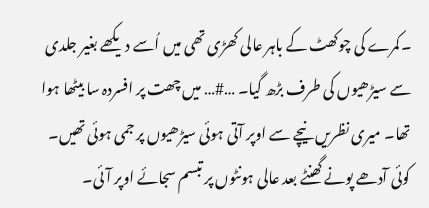۔کمرے کی چوکھٹ کے باہر عالی کھڑی تھی میں اُسے دیکھے بغیر جلدی سے سیڑھیوں کی طرف بڑھ گیا۔ …#… میں چھت پر افسردہ سا بیٹھا ہوا تھا۔ میری نظریں نیچے سے اوپر آتی ہوئی سیڑھیوں پر جمی ہوئی تھیں۔
کوئی آدھے پونے گھنٹے بعد عالی ہونٹوں پر تبسم سجائے اوپر آئی۔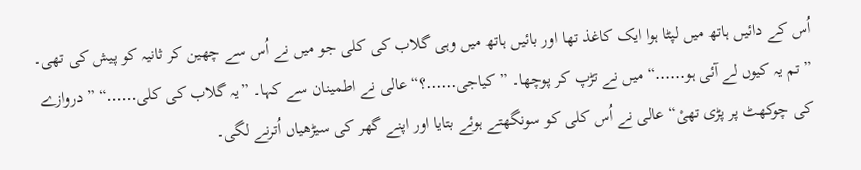اُس کے دائیں ہاتھ میں لپٹا ہوا ایک کاغذ تھا اور بائیں ہاتھ میں وہی گلاب کی کلی جو میں نے اُس سے چھین کر ثانیہ کو پیش کی تھی۔ ”تم یہ کیوں لے آئی ہو․․․․․․“ میں نے تڑپ کر پوچھا۔ ”کیاجی․․․․․․؟“ عالی نے اطمینان سے کہا۔ ”یہ گلاب کی کلی․․․․․․“ ”دروازے کی چوکھٹ پر پڑی تھیْ“ عالی نے اُس کلی کو سونگھتے ہوئے بتایا اور اپنے گھر کی سیڑھیاں اُترنے لگی۔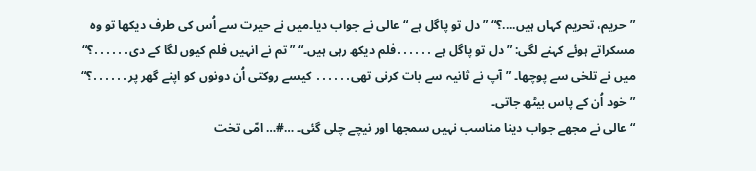”حریم، تحریم کہاں ہیں....؟“ ”دل تو پاگل ہے “عالی نے جواب دیا۔میں نے حیرت سے اُس کی طرف دیکھا تو وہ مسکراتے ہوئے کہنے لگی: ”دل تو پاگل ہے ․․․․․․فلم دیکھ رہی ہیں۔“ ”تم نے انہیں فلم کیوں لگا کے دی․․․․․․؟“ میں نے تلخی سے پوچھا۔ ”آپ نے ثانیہ سے بات کرنی تھی․․․․․․ کیسے روکتی اُن دونوں کو اپنے گھر پر․․․․․․؟“ ”خود اُن کے پاس بیٹھ جاتی۔
“عالی نے مجھے جواب دینا مناسب نہیں سمجھا اور نیچے چلی گئی۔ …#… امّی تخت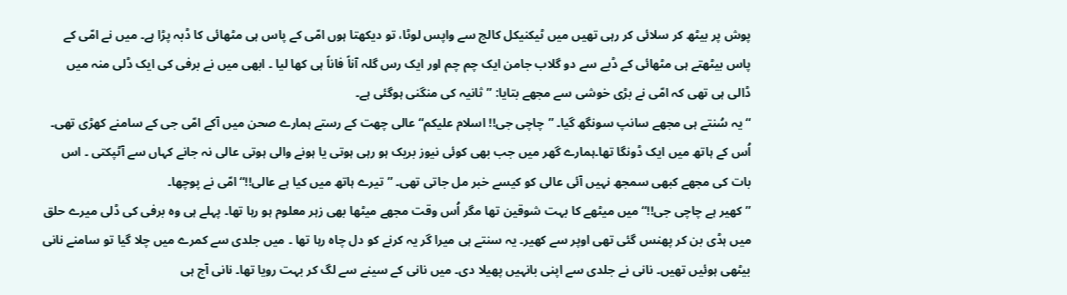پوش پر بیٹھ کر سلائی کر رہی تھیں میں ٹیکنیکل کالج سے واپس لوٹا، تو دیکھتا ہوں امّی کے پاس ہی مٹھائی کا ڈبہ پڑا ہے۔ میں نے امّی کے پاس بیٹھتے ہی مٹھائی کے ڈبے سے دو گلاب جامن ایک چم چم اور ایک رس گلہ آناً فاناً ہی کھا لیا ۔ ابھی میں نے برفی کی ایک ڈلی منہ میں ڈالی ہی تھی کہ امّی نے بڑی خوشی سے مجھے بتایا: ”ثانیہ کی منگنی ہوگئی ہے۔
“ یہ سُنتے ہی مجھے سانپ سونگھ گیا۔ ”چاچی جی!! اسلام علیکم“ عالی چھت کے رستے ہمارے صحن میں آکے امّی جی کے سامنے کھڑی تھی۔ اُس کے ہاتھ میں ایک ڈونگا تھا۔ہمارے گھر میں جب بھی کوئی نیوز بریک ہو رہی ہوتی یا ہونے والی ہوتی عالی نہ جانے کہاں سے آٹپکتی ۔ اس بات کی مجھے کبھی سمجھ نہیں آئی عالی کو کیسے خبر مل جاتی تھی۔ ”تیرے ہاتھ میں کیا ہے عالی!!“ امّی نے پوچھا۔
”کھیر ہے چاچی جی!!“ میں میٹھے کا بہت شوقین تھا مگر اُس وقت مجھے میٹھا بھی زہر معلوم ہو رہا تھا۔ پہلے ہی وہ برفی کی ڈلی میرے حلق میں ہڈی بن کر پھنس گئی تھی اوپر سے کھیر۔ یہ سنتے ہی میرا گر یہ کرنے کو دل چاہ رہا تھا ۔ میں جلدی سے کمرے میں چلا گیا تو سامنے نانی بیٹھی ہوئیں تھیں۔ نانی نے جلدی سے اپنی بانہیں پھیلا دی۔ میں نانی کے سینے سے لگ کر بہت رویا تھا۔ نانی آج ہی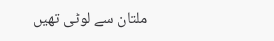ملتان سے لوٹی تھیں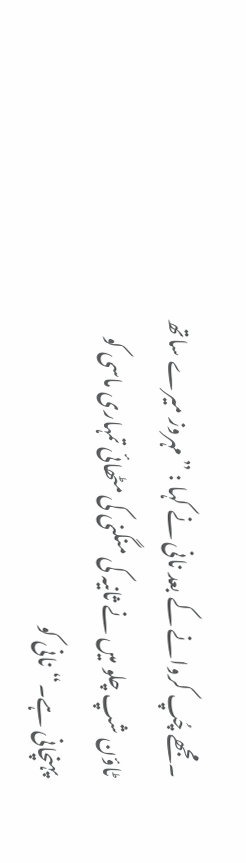۔مجھے چُپ کروانے کے بعد نانی نے کہا : ”مہروز میرے ساتھ ٹاؤن شپ چلو میں نے ثانیہ کی منگنی کی مٹھائی تمہاری ماسی کو پہنچانی ہے۔“نانی کو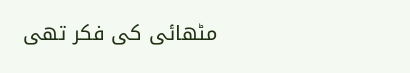مٹھائی کی فکر تھی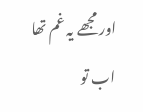اور مجھے یہ غم تھا اب تو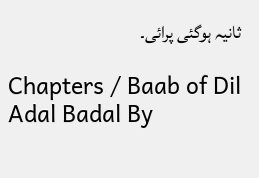ثانیہ ہوگئی پرائی۔

Chapters / Baab of Dil Adal Badal By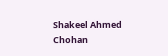Shakeel Ahmed Chohan